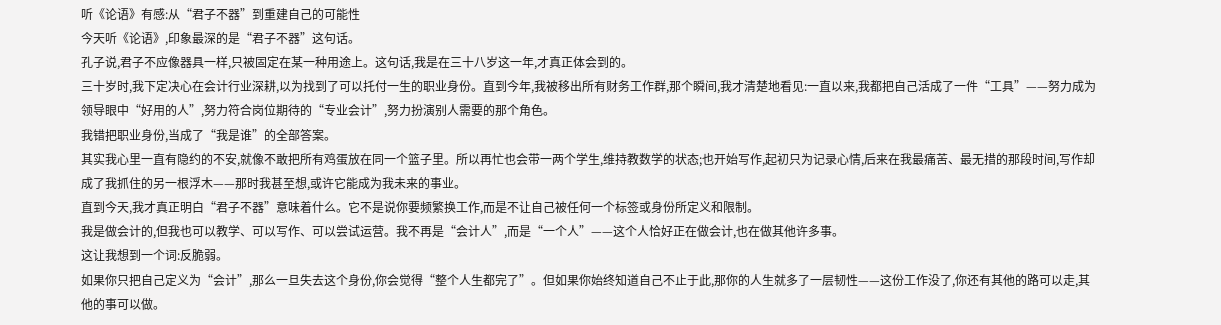听《论语》有感:从“君子不器”到重建自己的可能性
今天听《论语》,印象最深的是“君子不器”这句话。
孔子说,君子不应像器具一样,只被固定在某一种用途上。这句话,我是在三十八岁这一年,才真正体会到的。
三十岁时,我下定决心在会计行业深耕,以为找到了可以托付一生的职业身份。直到今年,我被移出所有财务工作群,那个瞬间,我才清楚地看见:一直以来,我都把自己活成了一件“工具”——努力成为领导眼中“好用的人”,努力符合岗位期待的“专业会计”,努力扮演别人需要的那个角色。
我错把职业身份,当成了“我是谁”的全部答案。
其实我心里一直有隐约的不安,就像不敢把所有鸡蛋放在同一个篮子里。所以再忙也会带一两个学生,维持教数学的状态;也开始写作,起初只为记录心情,后来在我最痛苦、最无措的那段时间,写作却成了我抓住的另一根浮木——那时我甚至想,或许它能成为我未来的事业。
直到今天,我才真正明白“君子不器”意味着什么。它不是说你要频繁换工作,而是不让自己被任何一个标签或身份所定义和限制。
我是做会计的,但我也可以教学、可以写作、可以尝试运营。我不再是“会计人”,而是“一个人”——这个人恰好正在做会计,也在做其他许多事。
这让我想到一个词:反脆弱。
如果你只把自己定义为“会计”,那么一旦失去这个身份,你会觉得“整个人生都完了”。但如果你始终知道自己不止于此,那你的人生就多了一层韧性——这份工作没了,你还有其他的路可以走,其他的事可以做。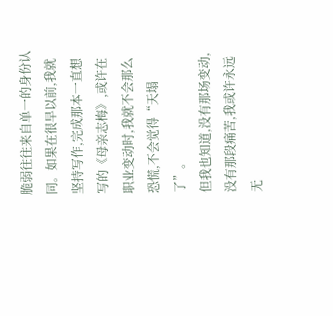脆弱往往来自单一的身份认同。如果在很早以前,我就坚持写作,完成那本一直想写的《母亲志梅》,或许在职业变动时,我就不会那么恐慌,不会觉得“天塌了”。
但我也知道,没有那场变动,没有那段痛苦,我或许永远无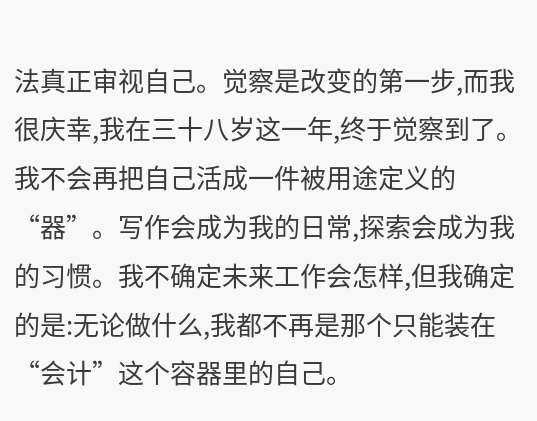法真正审视自己。觉察是改变的第一步,而我很庆幸,我在三十八岁这一年,终于觉察到了。
我不会再把自己活成一件被用途定义的“器”。写作会成为我的日常,探索会成为我的习惯。我不确定未来工作会怎样,但我确定的是:无论做什么,我都不再是那个只能装在“会计”这个容器里的自己。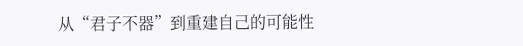从“君子不器”到重建自己的可能性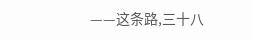——这条路,三十八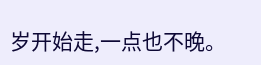岁开始走,一点也不晚。